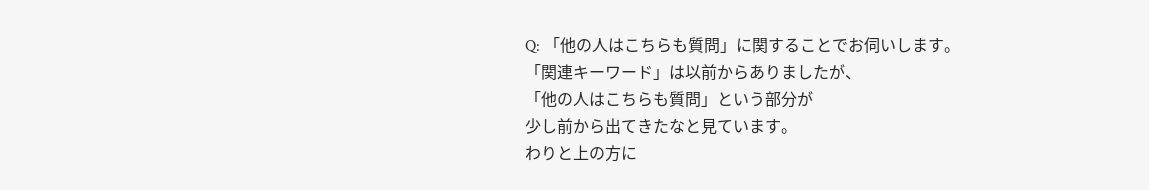Q: 「他の人はこちらも質問」に関することでお伺いします。
「関連キーワード」は以前からありましたが、
「他の人はこちらも質問」という部分が
少し前から出てきたなと見ています。
わりと上の方に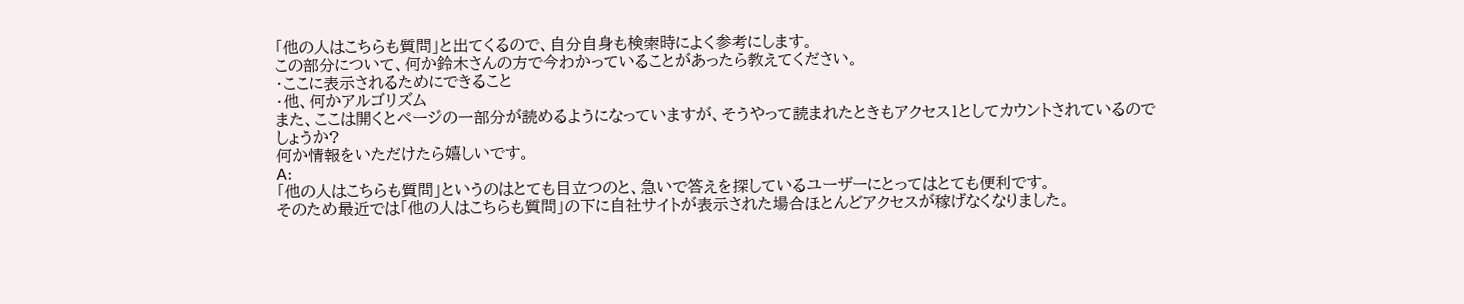「他の人はこちらも質問」と出てくるので、自分自身も検索時によく参考にします。
この部分について、何か鈴木さんの方で今わかっていることがあったら教えてください。
・ここに表示されるためにできること
・他、何かアルゴリズム
また、ここは開くとページの一部分が読めるようになっていますが、そうやって読まれたときもアクセス1としてカウントされているのでしょうか?
何か情報をいただけたら嬉しいです。
A:
「他の人はこちらも質問」というのはとても目立つのと、急いで答えを探しているユーザーにとってはとても便利です。
そのため最近では「他の人はこちらも質問」の下に自社サイトが表示された場合ほとんどアクセスが稼げなくなりました。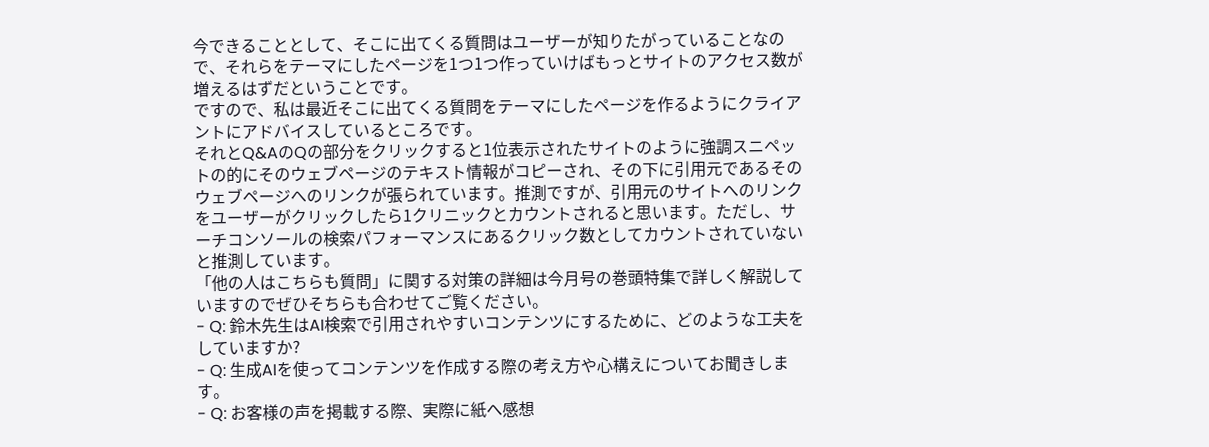今できることとして、そこに出てくる質問はユーザーが知りたがっていることなので、それらをテーマにしたページを1つ1つ作っていけばもっとサイトのアクセス数が増えるはずだということです。
ですので、私は最近そこに出てくる質問をテーマにしたページを作るようにクライアントにアドバイスしているところです。
それとQ&AのQの部分をクリックすると1位表示されたサイトのように強調スニペットの的にそのウェブページのテキスト情報がコピーされ、その下に引用元であるそのウェブページへのリンクが張られています。推測ですが、引用元のサイトへのリンクをユーザーがクリックしたら1クリニックとカウントされると思います。ただし、サーチコンソールの検索パフォーマンスにあるクリック数としてカウントされていないと推測しています。
「他の人はこちらも質問」に関する対策の詳細は今月号の巻頭特集で詳しく解説していますのでぜひそちらも合わせてご覧ください。
- Q: 鈴木先生はAI検索で引用されやすいコンテンツにするために、どのような工夫をしていますか?
- Q: 生成AIを使ってコンテンツを作成する際の考え方や心構えについてお聞きします。
- Q: お客様の声を掲載する際、実際に紙へ感想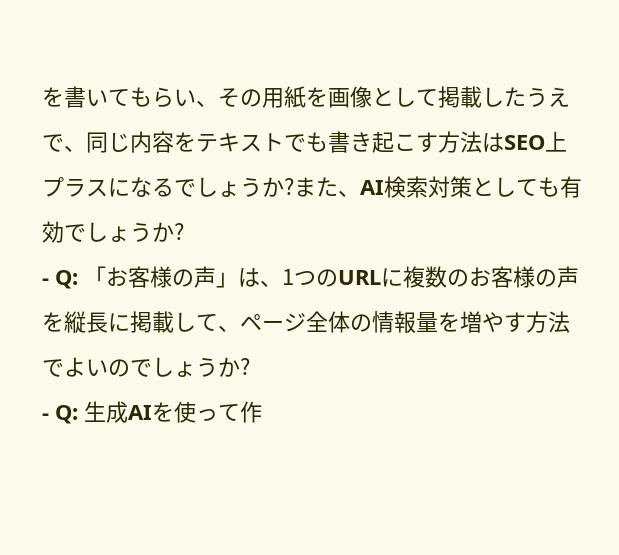を書いてもらい、その用紙を画像として掲載したうえで、同じ内容をテキストでも書き起こす方法はSEO上プラスになるでしょうか?また、AI検索対策としても有効でしょうか?
- Q: 「お客様の声」は、1つのURLに複数のお客様の声を縦長に掲載して、ページ全体の情報量を増やす方法でよいのでしょうか?
- Q: 生成AIを使って作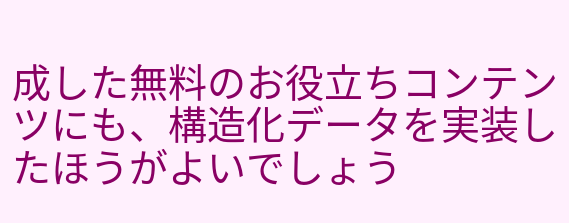成した無料のお役立ちコンテンツにも、構造化データを実装したほうがよいでしょう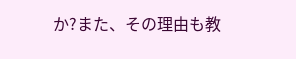か?また、その理由も教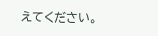えてください。